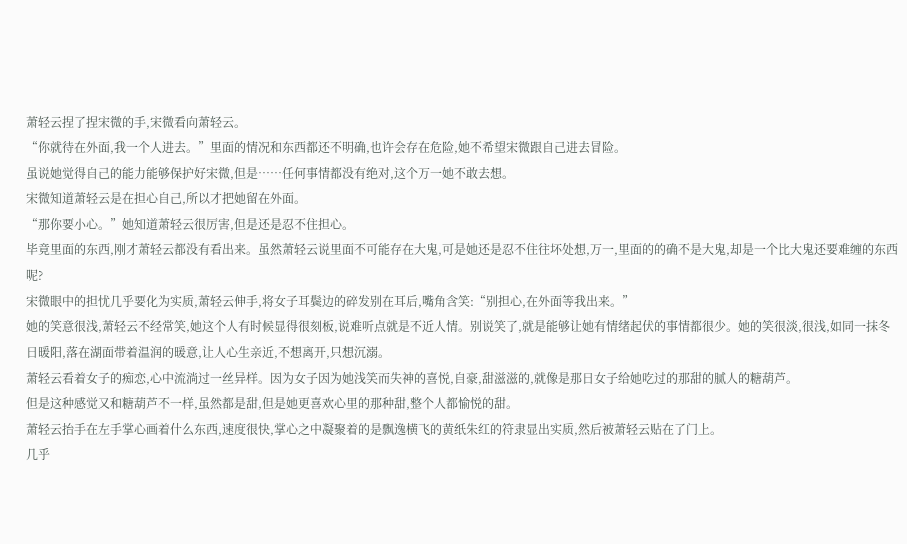萧轻云捏了捏宋微的手,宋微看向萧轻云。
“你就待在外面,我一个人进去。”里面的情况和东西都还不明确,也许会存在危险,她不希望宋微跟自己进去冒险。
虽说她觉得自己的能力能够保护好宋微,但是……任何事情都没有绝对,这个万一她不敢去想。
宋微知道萧轻云是在担心自己,所以才把她留在外面。
“那你要小心。”她知道萧轻云很厉害,但是还是忍不住担心。
毕竟里面的东西,刚才萧轻云都没有看出来。虽然萧轻云说里面不可能存在大鬼,可是她还是忍不住往坏处想,万一,里面的的确不是大鬼,却是一个比大鬼还要难缠的东西呢?
宋微眼中的担忧几乎要化为实质,萧轻云伸手,将女子耳鬓边的碎发别在耳后,嘴角含笑:“别担心,在外面等我出来。”
她的笑意很浅,萧轻云不经常笑,她这个人有时候显得很刻板,说难听点就是不近人情。别说笑了,就是能够让她有情绪起伏的事情都很少。她的笑很淡,很浅,如同一抹冬日暖阳,落在湖面带着温润的暖意,让人心生亲近,不想离开,只想沉溺。
萧轻云看着女子的痴恋,心中流淌过一丝异样。因为女子因为她浅笑而失神的喜悦,自豪,甜滋滋的,就像是那日女子给她吃过的那甜的腻人的糖葫芦。
但是这种感觉又和糖葫芦不一样,虽然都是甜,但是她更喜欢心里的那种甜,整个人都愉悦的甜。
萧轻云抬手在左手掌心画着什么东西,速度很快,掌心之中凝聚着的是飘逸横飞的黄纸朱红的符隶显出实质,然后被萧轻云贴在了门上。
几乎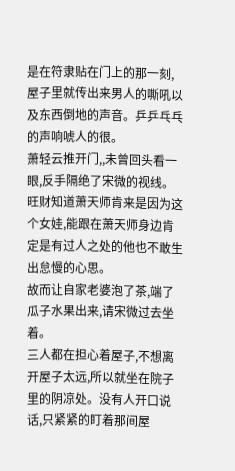是在符隶贴在门上的那一刻,屋子里就传出来男人的嘶吼以及东西倒地的声音。乒乒乓乓的声响唬人的很。
萧轻云推开门,,未曾回头看一眼,反手隔绝了宋微的视线。
旺财知道萧天师肯来是因为这个女娃,能跟在萧天师身边肯定是有过人之处的他也不敢生出怠慢的心思。
故而让自家老婆泡了茶,端了瓜子水果出来,请宋微过去坐着。
三人都在担心着屋子,不想离开屋子太远,所以就坐在院子里的阴凉处。没有人开口说话,只紧紧的盯着那间屋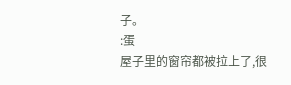子。
:蛋
屋子里的窗帘都被拉上了,很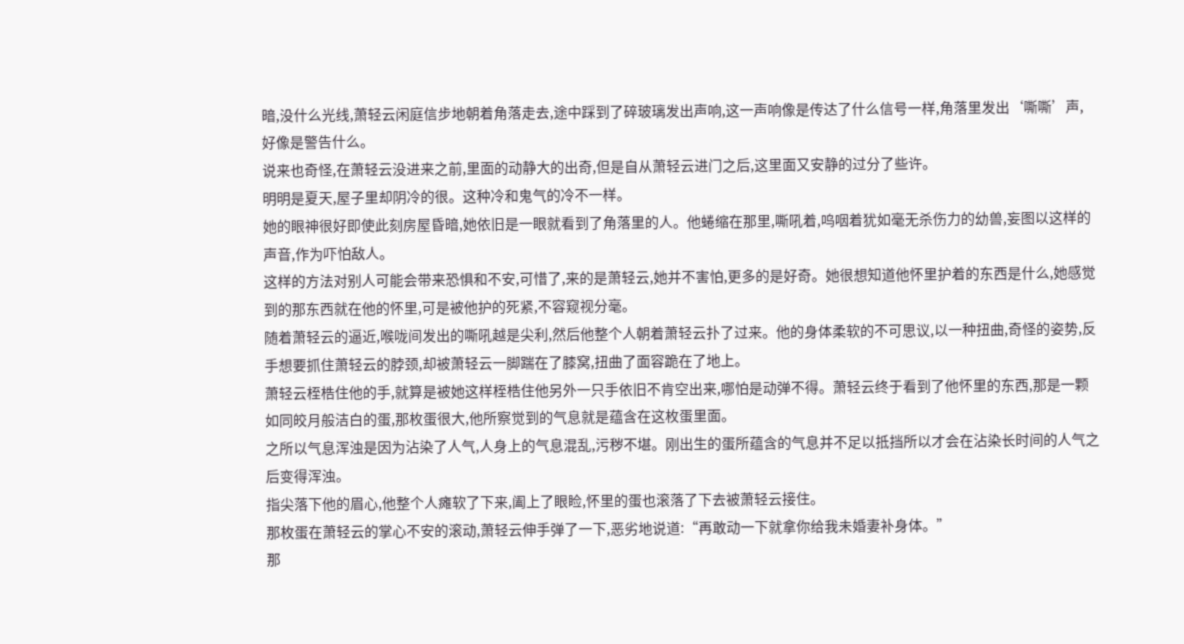暗,没什么光线,萧轻云闲庭信步地朝着角落走去,途中踩到了碎玻璃发出声响,这一声响像是传达了什么信号一样,角落里发出‘嘶嘶’声,好像是警告什么。
说来也奇怪,在萧轻云没进来之前,里面的动静大的出奇,但是自从萧轻云进门之后,这里面又安静的过分了些许。
明明是夏天,屋子里却阴冷的很。这种冷和鬼气的冷不一样。
她的眼神很好即使此刻房屋昏暗,她依旧是一眼就看到了角落里的人。他蜷缩在那里,嘶吼着,呜咽着犹如毫无杀伤力的幼兽,妄图以这样的声音,作为吓怕敌人。
这样的方法对别人可能会带来恐惧和不安,可惜了,来的是萧轻云,她并不害怕,更多的是好奇。她很想知道他怀里护着的东西是什么,她感觉到的那东西就在他的怀里,可是被他护的死紧,不容窥视分毫。
随着萧轻云的逼近,喉咙间发出的嘶吼越是尖利,然后他整个人朝着萧轻云扑了过来。他的身体柔软的不可思议,以一种扭曲,奇怪的姿势,反手想要抓住萧轻云的脖颈,却被萧轻云一脚踹在了膝窝,扭曲了面容跪在了地上。
萧轻云桎梏住他的手,就算是被她这样桎梏住他另外一只手依旧不肯空出来,哪怕是动弹不得。萧轻云终于看到了他怀里的东西,那是一颗如同皎月般洁白的蛋,那枚蛋很大,他所察觉到的气息就是蕴含在这枚蛋里面。
之所以气息浑浊是因为沾染了人气,人身上的气息混乱,污秽不堪。刚出生的蛋所蕴含的气息并不足以抵挡所以才会在沾染长时间的人气之后变得浑浊。
指尖落下他的眉心,他整个人瘫软了下来,阖上了眼睑,怀里的蛋也滚落了下去被萧轻云接住。
那枚蛋在萧轻云的掌心不安的滚动,萧轻云伸手弹了一下,恶劣地说道:“再敢动一下就拿你给我未婚妻补身体。”
那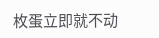枚蛋立即就不动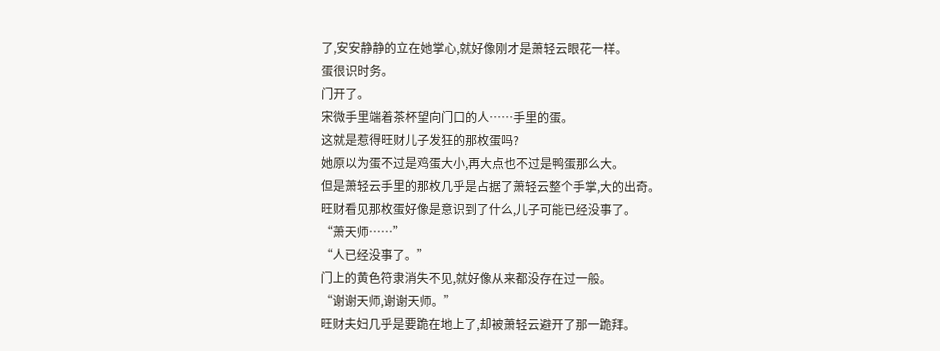了,安安静静的立在她掌心,就好像刚才是萧轻云眼花一样。
蛋很识时务。
门开了。
宋微手里端着茶杯望向门口的人……手里的蛋。
这就是惹得旺财儿子发狂的那枚蛋吗?
她原以为蛋不过是鸡蛋大小,再大点也不过是鸭蛋那么大。
但是萧轻云手里的那枚几乎是占据了萧轻云整个手掌,大的出奇。
旺财看见那枚蛋好像是意识到了什么,儿子可能已经没事了。
“萧天师……”
“人已经没事了。”
门上的黄色符隶消失不见,就好像从来都没存在过一般。
“谢谢天师,谢谢天师。”
旺财夫妇几乎是要跪在地上了,却被萧轻云避开了那一跪拜。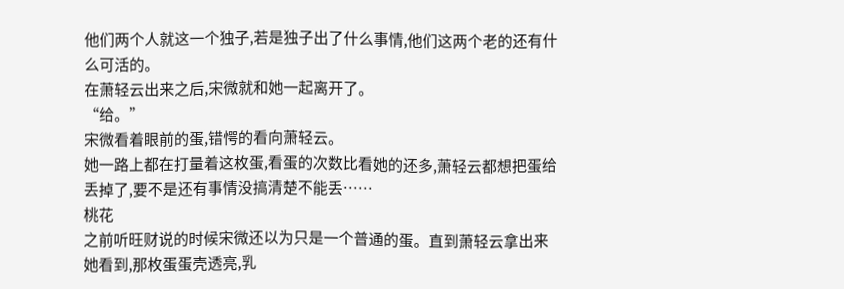他们两个人就这一个独子,若是独子出了什么事情,他们这两个老的还有什么可活的。
在萧轻云出来之后,宋微就和她一起离开了。
“给。”
宋微看着眼前的蛋,错愕的看向萧轻云。
她一路上都在打量着这枚蛋,看蛋的次数比看她的还多,萧轻云都想把蛋给丢掉了,要不是还有事情没搞清楚不能丢……
桃花
之前听旺财说的时候宋微还以为只是一个普通的蛋。直到萧轻云拿出来她看到,那枚蛋蛋壳透亮,乳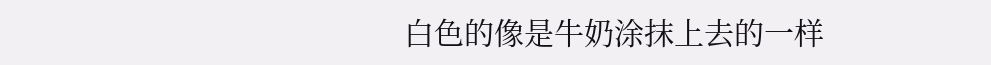白色的像是牛奶涂抹上去的一样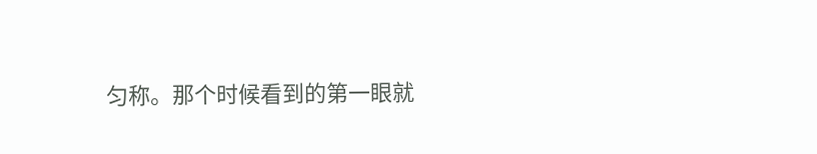匀称。那个时候看到的第一眼就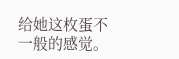给她这枚蛋不一般的感觉。